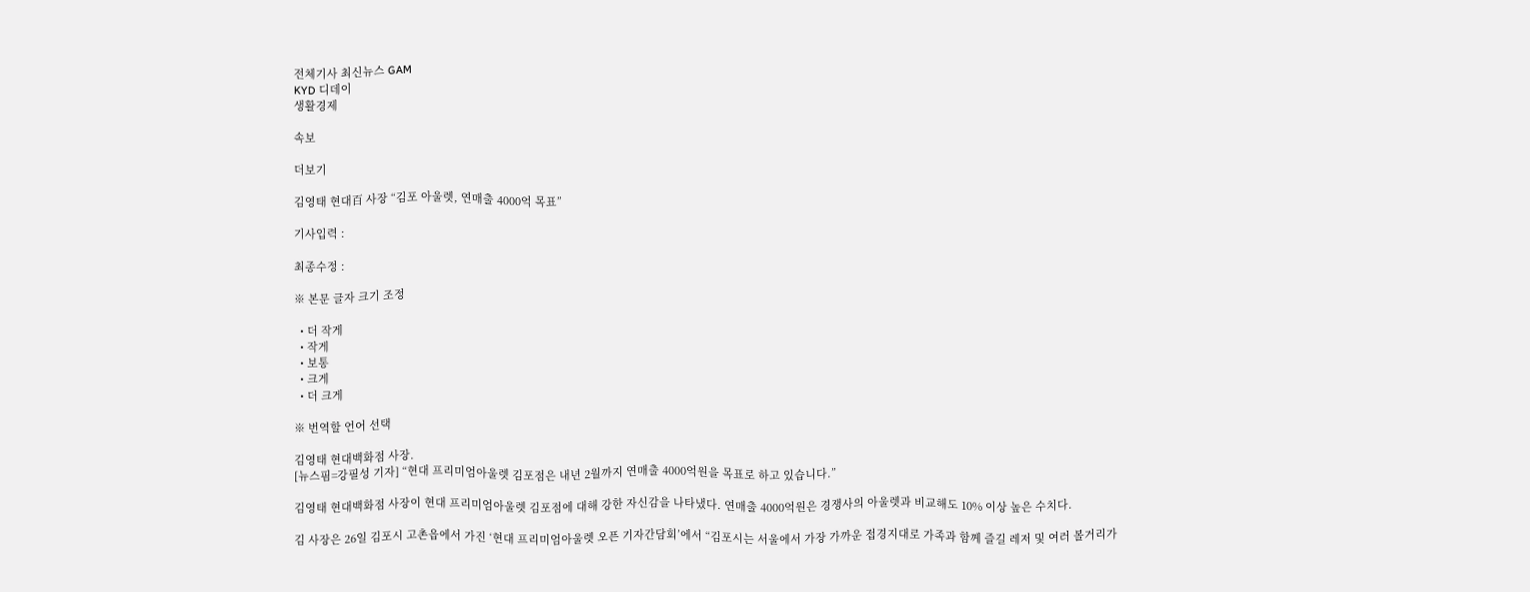전체기사 최신뉴스 GAM
KYD 디데이
생활경제

속보

더보기

김영태 현대百 사장 “김포 아울렛, 연매출 4000억 목표”

기사입력 :

최종수정 :

※ 본문 글자 크기 조정

  • 더 작게
  • 작게
  • 보통
  • 크게
  • 더 크게

※ 번역할 언어 선택

김영태 현대백화점 사장.
[뉴스핌=강필성 기자] “현대 프리미엄아울렛 김포점은 내년 2월까지 연매출 4000억원을 목표로 하고 있습니다.”

김영태 현대백화점 사장이 현대 프리미엄아울렛 김포점에 대해 강한 자신감을 나타냈다. 연매출 4000억원은 경쟁사의 아울렛과 비교해도 10% 이상 높은 수치다.

김 사장은 26일 김포시 고촌읍에서 가진 ‘현대 프리미엄아울렛 오픈 기자간담회’에서 “김포시는 서울에서 가장 가까운 접경지대로 가족과 함께 즐길 레저 및 여러 볼거리가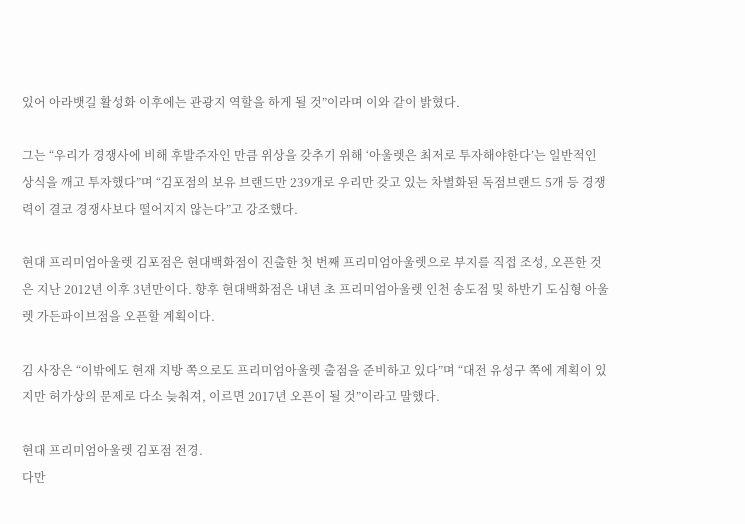있어 아라뱃길 활성화 이후에는 관광지 역할을 하게 될 것”이라며 이와 같이 밝혔다.

그는 “우리가 경쟁사에 비해 후발주자인 만큼 위상을 갖추기 위해 ‘아울렛은 최저로 투자해야한다’는 일반적인 상식을 깨고 투자했다”며 “김포점의 보유 브랜드만 239개로 우리만 갖고 있는 차별화된 독점브랜드 5개 등 경쟁력이 결코 경쟁사보다 떨어지지 않는다”고 강조했다.

현대 프리미엄아울렛 김포점은 현대백화점이 진출한 첫 번째 프리미엄아울렛으로 부지를 직접 조성, 오픈한 것은 지난 2012년 이후 3년만이다. 향후 현대백화점은 내년 초 프리미엄아울렛 인천 송도점 및 하반기 도심형 아울렛 가든파이브점을 오픈할 계획이다.

김 사장은 “이밖에도 현재 지방 쪽으로도 프리미엄아울렛 출점을 준비하고 있다”며 “대전 유성구 쪽에 계획이 있지만 허가상의 문제로 다소 늦춰져, 이르면 2017년 오픈이 될 것”이라고 말했다.

현대 프리미엄아울렛 김포점 전경.
다만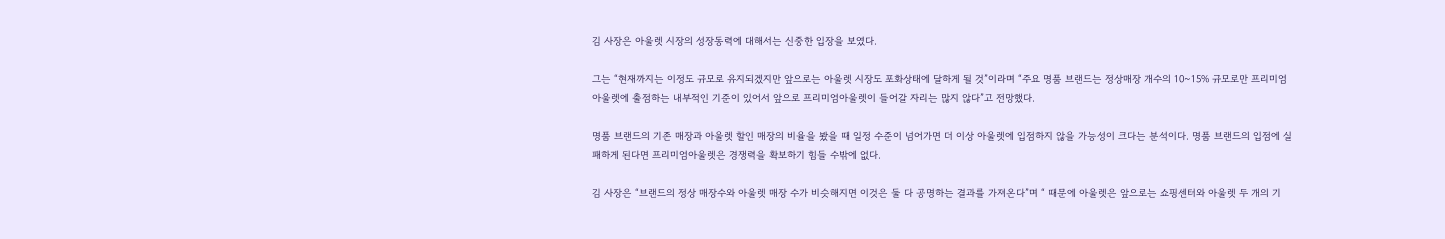김 사장은 아울렛 시장의 성장동력에 대해서는 신중한 입장을 보였다.

그는 “현재까지는 이정도 규모로 유지되겠지만 앞으로는 아울렛 시장도 포화상태에 달하게 될 것”이라며 “주요 명품 브랜드는 정상매장 개수의 10~15% 규모로만 프리미엄아울렛에 출점하는 내부적인 기준이 있어서 앞으로 프리미엄아울렛이 들어갈 자리는 많지 않다”고 전망했다.

명품 브랜드의 기존 매장과 아울렛 할인 매장의 비율을 봤을 때 일정 수준이 넘어가면 더 이상 아울렛에 입점하지 않을 가능성이 크다는 분석이다. 명품 브랜드의 입점에 실패하게 된다면 프리미엄아울렛은 경쟁력을 확보하기 힘들 수밖에 없다.

김 사장은 “브랜드의 정상 매장수와 아울렛 매장 수가 비슷해지면 이것은 둘 다 공명하는 결과를 가져온다”며 “ 때문에 아울렛은 앞으로는 쇼핑센터와 아울렛 두 개의 기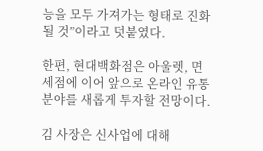능을 모두 가져가는 형태로 진화될 것”이라고 덧붙였다.

한편, 현대백화점은 아울렛, 면세점에 이어 앞으로 온라인 유통 분야를 새롭게 투자할 전망이다.

김 사장은 신사업에 대해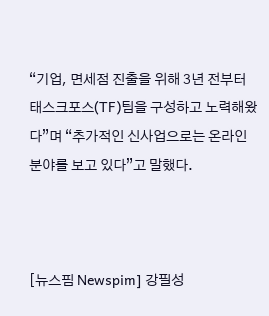“기업, 면세점 진출을 위해 3년 전부터 태스크포스(TF)팀을 구성하고 노력해왔다”며 “추가적인 신사업으로는 온라인 분야를 보고 있다”고 말했다.



[뉴스핌 Newspim] 강필성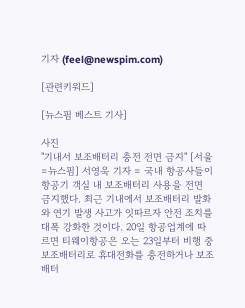기자 (feel@newspim.com)

[관련키워드]

[뉴스핌 베스트 기사]

사진
"기내서 보조배터리 충전 전면 금지" [서울=뉴스핌] 서영욱 기자 = 국내 항공사들이 항공기 객실 내 보조배터리 사용을 전면 금지했다. 최근 기내에서 보조배터리 발화와 연기 발생 사고가 잇따르자 안전 조치를 대폭 강화한 것이다. 20일 항공업계에 따르면 티웨이항공은 오는 23일부터 비행 중 보조배터리로 휴대전화를 충전하거나 보조배터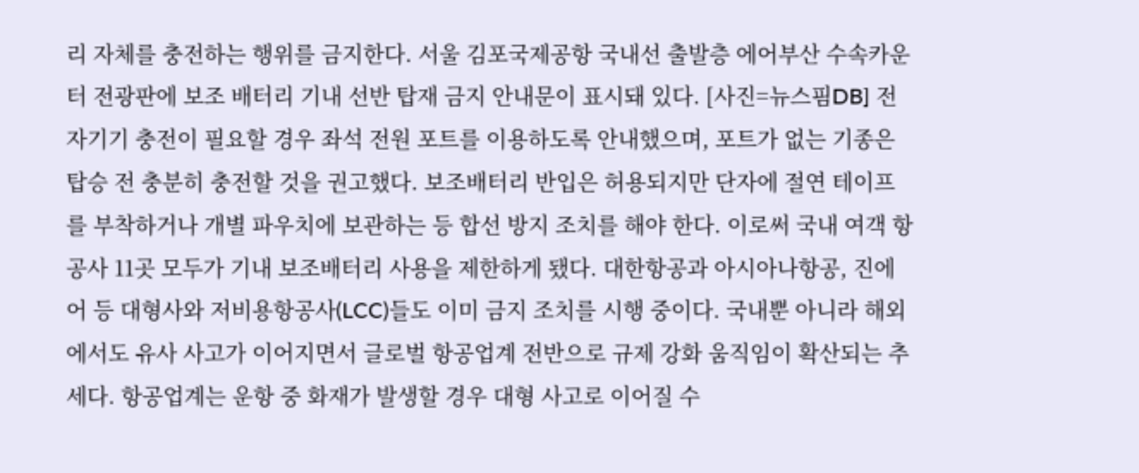리 자체를 충전하는 행위를 금지한다. 서울 김포국제공항 국내선 출발층 에어부산 수속카운터 전광판에 보조 배터리 기내 선반 탑재 금지 안내문이 표시돼 있다. [사진=뉴스핌DB] 전자기기 충전이 필요할 경우 좌석 전원 포트를 이용하도록 안내했으며, 포트가 없는 기종은 탑승 전 충분히 충전할 것을 권고했다. 보조배터리 반입은 허용되지만 단자에 절연 테이프를 부착하거나 개별 파우치에 보관하는 등 합선 방지 조치를 해야 한다. 이로써 국내 여객 항공사 11곳 모두가 기내 보조배터리 사용을 제한하게 됐다. 대한항공과 아시아나항공, 진에어 등 대형사와 저비용항공사(LCC)들도 이미 금지 조치를 시행 중이다. 국내뿐 아니라 해외에서도 유사 사고가 이어지면서 글로벌 항공업계 전반으로 규제 강화 움직임이 확산되는 추세다. 항공업계는 운항 중 화재가 발생할 경우 대형 사고로 이어질 수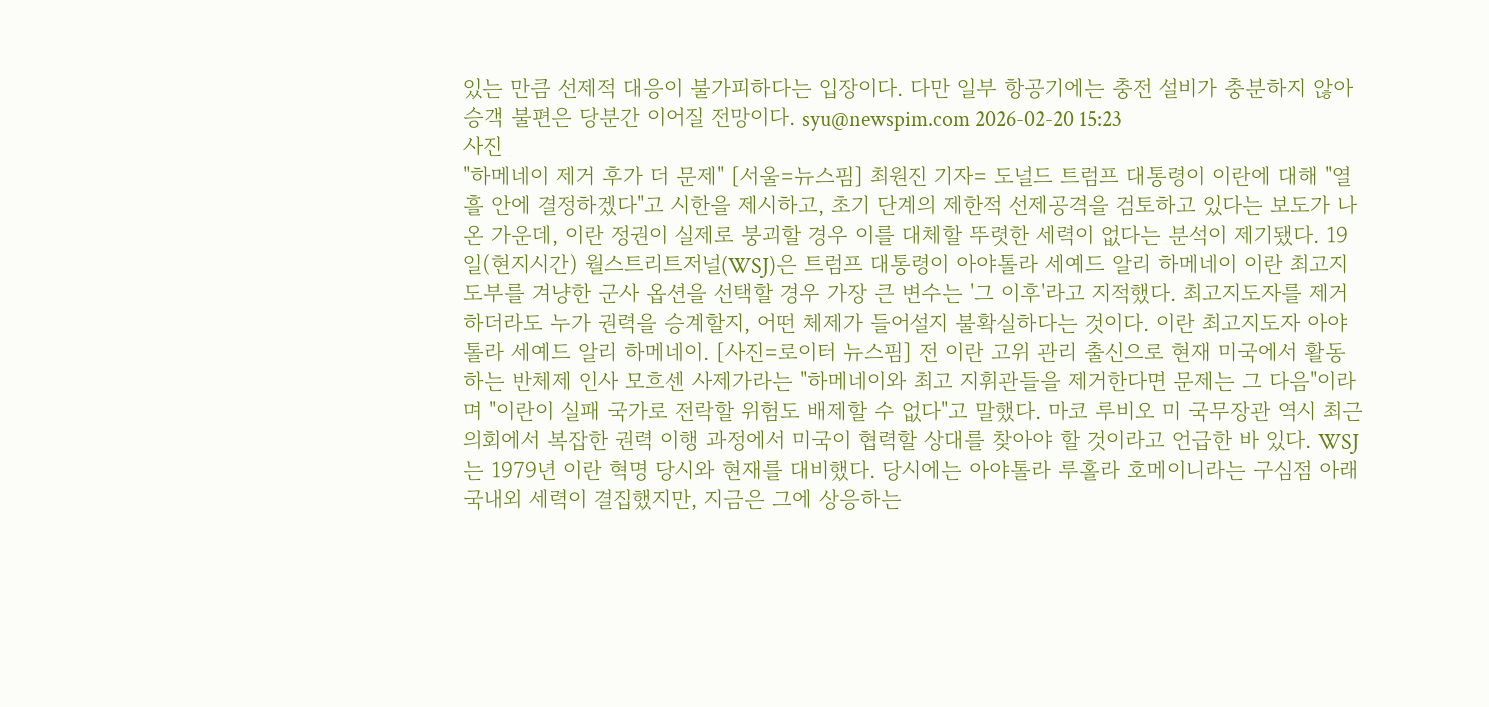있는 만큼 선제적 대응이 불가피하다는 입장이다. 다만 일부 항공기에는 충전 설비가 충분하지 않아 승객 불편은 당분간 이어질 전망이다. syu@newspim.com 2026-02-20 15:23
사진
"하메네이 제거 후가 더 문제" [서울=뉴스핌] 최원진 기자= 도널드 트럼프 대통령이 이란에 대해 "열흘 안에 결정하겠다"고 시한을 제시하고, 초기 단계의 제한적 선제공격을 검토하고 있다는 보도가 나온 가운데, 이란 정권이 실제로 붕괴할 경우 이를 대체할 뚜렷한 세력이 없다는 분석이 제기됐다. 19일(현지시간) 월스트리트저널(WSJ)은 트럼프 대통령이 아야톨라 세예드 알리 하메네이 이란 최고지도부를 겨냥한 군사 옵션을 선택할 경우 가장 큰 변수는 '그 이후'라고 지적했다. 최고지도자를 제거하더라도 누가 권력을 승계할지, 어떤 체제가 들어설지 불확실하다는 것이다. 이란 최고지도자 아야톨라 세예드 알리 하메네이. [사진=로이터 뉴스핌] 전 이란 고위 관리 출신으로 현재 미국에서 활동하는 반체제 인사 모흐센 사제가라는 "하메네이와 최고 지휘관들을 제거한다면 문제는 그 다음"이라며 "이란이 실패 국가로 전락할 위험도 배제할 수 없다"고 말했다. 마코 루비오 미 국무장관 역시 최근 의회에서 복잡한 권력 이행 과정에서 미국이 협력할 상대를 찾아야 할 것이라고 언급한 바 있다. WSJ는 1979년 이란 혁명 당시와 현재를 대비했다. 당시에는 아야톨라 루홀라 호메이니라는 구심점 아래 국내외 세력이 결집했지만, 지금은 그에 상응하는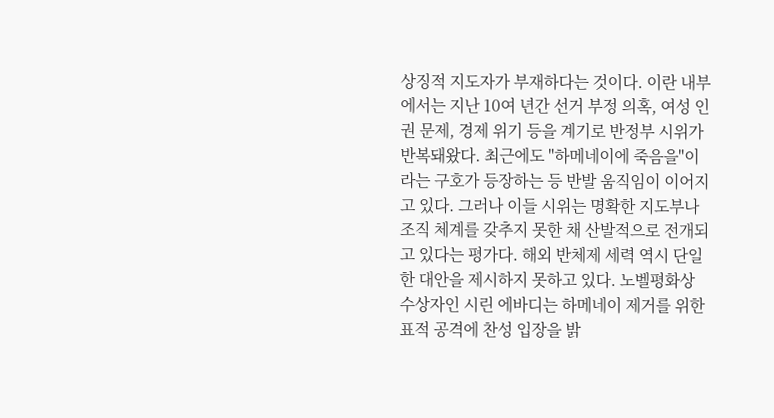상징적 지도자가 부재하다는 것이다. 이란 내부에서는 지난 10여 년간 선거 부정 의혹, 여성 인권 문제, 경제 위기 등을 계기로 반정부 시위가 반복돼왔다. 최근에도 "하메네이에 죽음을"이라는 구호가 등장하는 등 반발 움직임이 이어지고 있다. 그러나 이들 시위는 명확한 지도부나 조직 체계를 갖추지 못한 채 산발적으로 전개되고 있다는 평가다. 해외 반체제 세력 역시 단일한 대안을 제시하지 못하고 있다. 노벨평화상 수상자인 시린 에바디는 하메네이 제거를 위한 표적 공격에 찬성 입장을 밝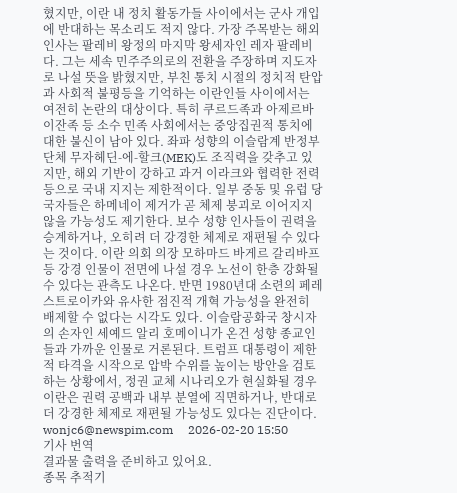혔지만, 이란 내 정치 활동가들 사이에서는 군사 개입에 반대하는 목소리도 적지 않다. 가장 주목받는 해외 인사는 팔레비 왕정의 마지막 왕세자인 레자 팔레비다. 그는 세속 민주주의로의 전환을 주장하며 지도자로 나설 뜻을 밝혔지만, 부친 통치 시절의 정치적 탄압과 사회적 불평등을 기억하는 이란인들 사이에서는 여전히 논란의 대상이다. 특히 쿠르드족과 아제르바이잔족 등 소수 민족 사회에서는 중앙집권적 통치에 대한 불신이 남아 있다. 좌파 성향의 이슬람계 반정부 단체 무자헤딘-에-할크(MEK)도 조직력을 갖추고 있지만, 해외 기반이 강하고 과거 이라크와 협력한 전력 등으로 국내 지지는 제한적이다. 일부 중동 및 유럽 당국자들은 하메네이 제거가 곧 체제 붕괴로 이어지지 않을 가능성도 제기한다. 보수 성향 인사들이 권력을 승계하거나, 오히려 더 강경한 체제로 재편될 수 있다는 것이다. 이란 의회 의장 모하마드 바게르 갈리바프 등 강경 인물이 전면에 나설 경우 노선이 한층 강화될 수 있다는 관측도 나온다. 반면 1980년대 소련의 페레스트로이카와 유사한 점진적 개혁 가능성을 완전히 배제할 수 없다는 시각도 있다. 이슬람공화국 창시자의 손자인 세예드 알리 호메이니가 온건 성향 종교인들과 가까운 인물로 거론된다. 트럼프 대통령이 제한적 타격을 시작으로 압박 수위를 높이는 방안을 검토하는 상황에서, 정권 교체 시나리오가 현실화될 경우 이란은 권력 공백과 내부 분열에 직면하거나, 반대로 더 강경한 체제로 재편될 가능성도 있다는 진단이다. wonjc6@newspim.com     2026-02-20 15:50
기사 번역
결과물 출력을 준비하고 있어요.
종목 추적기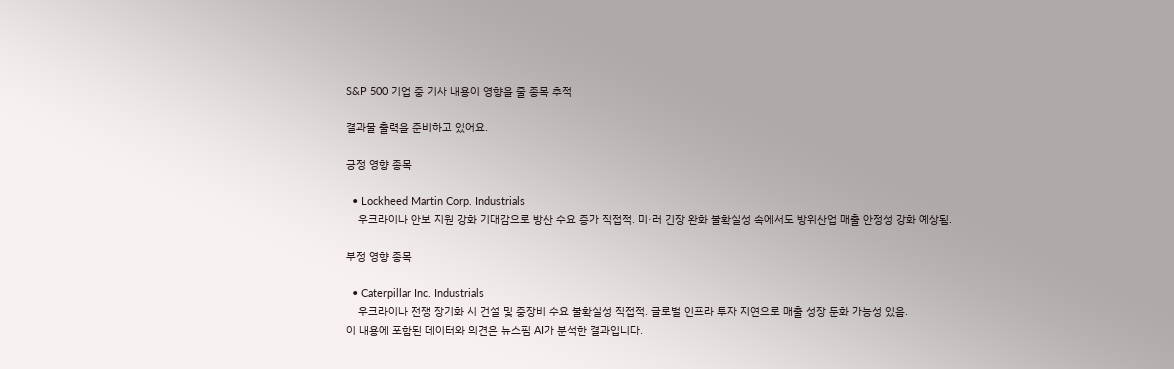S&P 500 기업 중 기사 내용이 영향을 줄 종목 추적

결과물 출력을 준비하고 있어요.

긍정 영향 종목

  • Lockheed Martin Corp. Industrials
    우크라이나 안보 지원 강화 기대감으로 방산 수요 증가 직접적. 미·러 긴장 완화 불확실성 속에서도 방위산업 매출 안정성 강화 예상됨.

부정 영향 종목

  • Caterpillar Inc. Industrials
    우크라이나 전쟁 장기화 시 건설 및 중장비 수요 불확실성 직접적. 글로벌 인프라 투자 지연으로 매출 성장 둔화 가능성 있음.
이 내용에 포함된 데이터와 의견은 뉴스핌 AI가 분석한 결과입니다.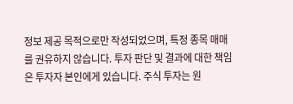정보 제공 목적으로만 작성되었으며, 특정 종목 매매를 권유하지 않습니다. 투자 판단 및 결과에 대한 책임은 투자자 본인에게 있습니다. 주식 투자는 원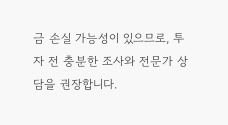금 손실 가능성이 있으므로, 투자 전 충분한 조사와 전문가 상담을 권장합니다.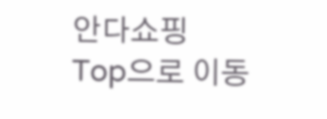안다쇼핑
Top으로 이동